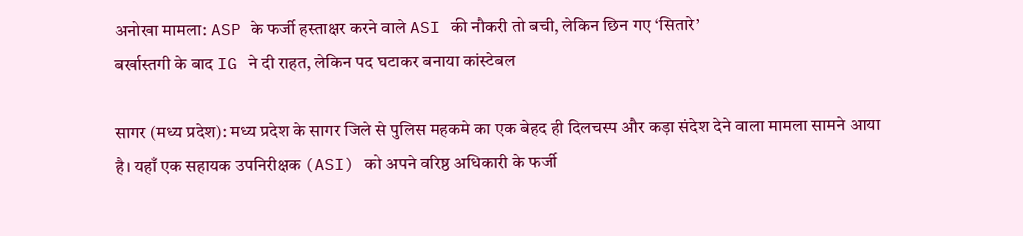अनोखा मामला: ASP के फर्जी हस्ताक्षर करने वाले ASI की नौकरी तो बची, लेकिन छिन गए ‘सितारे’
बर्खास्तगी के बाद IG ने दी राहत, लेकिन पद घटाकर बनाया कांस्टेबल

सागर (मध्य प्रदेश): मध्य प्रदेश के सागर जिले से पुलिस महकमे का एक बेहद ही दिलचस्प और कड़ा संदेश देने वाला मामला सामने आया है। यहाँ एक सहायक उपनिरीक्षक (ASI) को अपने वरिष्ठ अधिकारी के फर्जी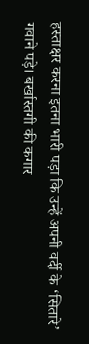हस्ताक्षर करना इतना भारी पड़ा कि उन्हें अपनी वर्दी के ‘सितारे’ गवाने पड़े। बर्खास्तगी की कगार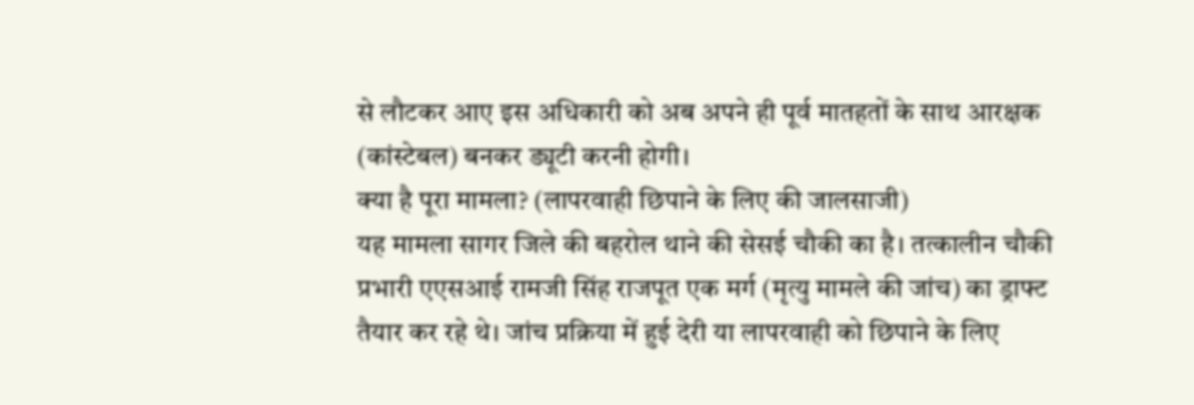से लौटकर आए इस अधिकारी को अब अपने ही पूर्व मातहतों के साथ आरक्षक (कांस्टेबल) बनकर ड्यूटी करनी होगी।
क्या है पूरा मामला? (लापरवाही छिपाने के लिए की जालसाजी)
यह मामला सागर जिले की बहरोल थाने की सेसई चौकी का है। तत्कालीन चौकी प्रभारी एएसआई रामजी सिंह राजपूत एक मर्ग (मृत्यु मामले की जांच) का ड्राफ्ट तैयार कर रहे थे। जांच प्रक्रिया में हुई देरी या लापरवाही को छिपाने के लिए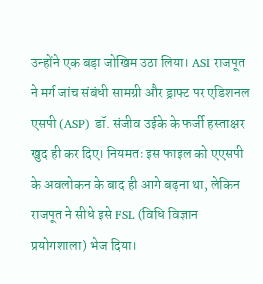उन्होंने एक बड़ा जोखिम उठा लिया। ASI राजपूत ने मर्ग जांच संबंधी सामग्री और ड्राफ्ट पर एडिशनल एसपी (ASP) डॉ. संजीव उईके के फर्जी हस्ताक्षर खुद ही कर दिए। नियमतः इस फाइल को एएसपी के अवलोकन के बाद ही आगे बढ़ना था, लेकिन राजपूत ने सीधे इसे FSL (विधि विज्ञान प्रयोगशाला) भेज दिया।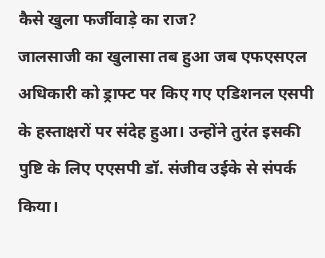कैसे खुला फर्जीवाड़े का राज?
जालसाजी का खुलासा तब हुआ जब एफएसएल अधिकारी को ड्राफ्ट पर किए गए एडिशनल एसपी के हस्ताक्षरों पर संदेह हुआ। उन्होंने तुरंत इसकी पुष्टि के लिए एएसपी डॉ. संजीव उईके से संपर्क किया।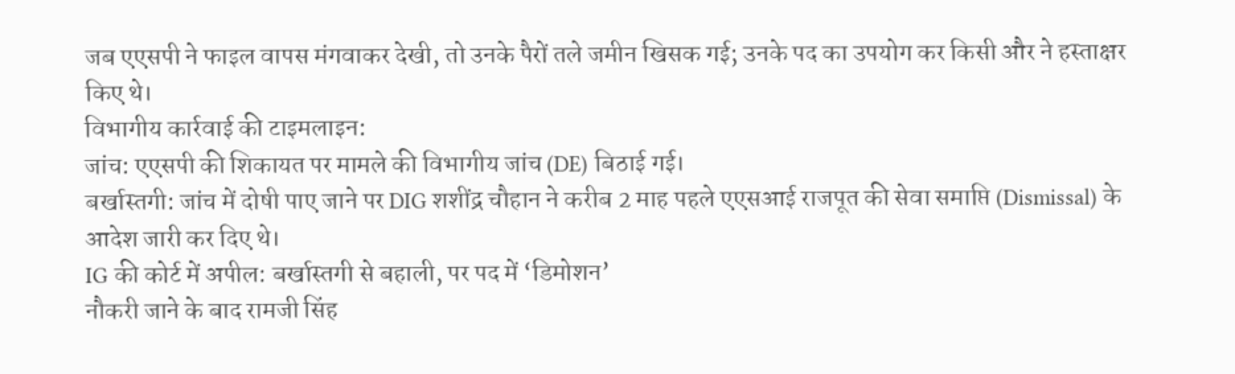जब एएसपी ने फाइल वापस मंगवाकर देखी, तो उनके पैरों तले जमीन खिसक गई; उनके पद का उपयोग कर किसी और ने हस्ताक्षर किए थे।
विभागीय कार्रवाई की टाइमलाइन:
जांच: एएसपी की शिकायत पर मामले की विभागीय जांच (DE) बिठाई गई।
बर्खास्तगी: जांच में दोषी पाए जाने पर DIG शशींद्र चौहान ने करीब 2 माह पहले एएसआई राजपूत की सेवा समाप्ति (Dismissal) के आदेश जारी कर दिए थे।
IG की कोर्ट में अपील: बर्खास्तगी से बहाली, पर पद में ‘डिमोशन’
नौकरी जाने के बाद रामजी सिंह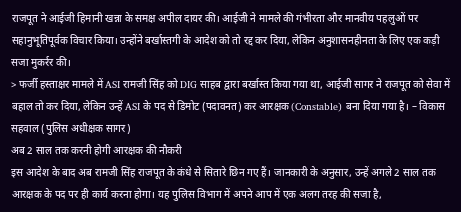राजपूत ने आईजी हिमानी खन्ना के समक्ष अपील दायर की। आईजी ने मामले की गंभीरता और मानवीय पहलुओं पर सहानुभूतिपूर्वक विचार किया। उन्होंने बर्खास्तगी के आदेश को तो रद्द कर दिया, लेकिन अनुशासनहीनता के लिए एक कड़ी सजा मुकर्रर की।
> फर्जी हस्ताक्षर मामले में ASI रामजी सिंह को DIG साहब द्वारा बर्खास्त किया गया था, आईजी सागर ने राजपूत को सेवा में बहाल तो कर दिया, लेकिन उन्हें ASI के पद से डिमोट (पदावनत) कर आरक्षक (Constable) बना दिया गया है। – विकास सहवाल (पुलिस अधीक्षक सागर)
अब 2 साल तक करनी होगी आरक्षक की नौकरी
इस आदेश के बाद अब रामजी सिंह राजपूत के कंधे से सितारे छिन गए हैं। जानकारी के अनुसार, उन्हें अगले 2 साल तक आरक्षक के पद पर ही कार्य करना होगा। यह पुलिस विभाग में अपने आप में एक अलग तरह की सजा है,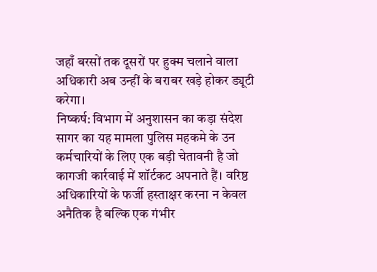जहाँ बरसों तक दूसरों पर हुक्म चलाने वाला अधिकारी अब उन्हीं के बराबर खड़े होकर ड्यूटी करेगा।
निष्कर्ष: विभाग में अनुशासन का कड़ा संदेश
सागर का यह मामला पुलिस महकमे के उन कर्मचारियों के लिए एक बड़ी चेतावनी है जो कागजी कार्रवाई में शॉर्टकट अपनाते हैं। वरिष्ठ अधिकारियों के फर्जी हस्ताक्षर करना न केवल अनैतिक है बल्कि एक गंभीर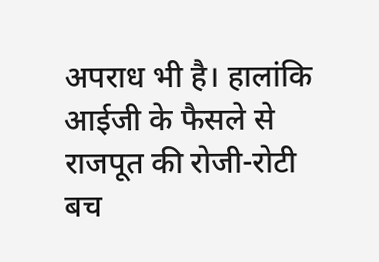अपराध भी है। हालांकि आईजी के फैसले से राजपूत की रोजी-रोटी बच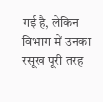गई है, लेकिन विभाग में उनका रसूख पूरी तरह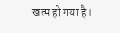खत्म हो गया है।